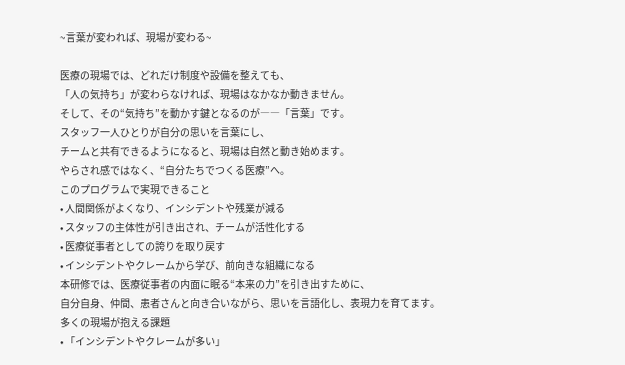~言葉が変われば、現場が変わる~

医療の現場では、どれだけ制度や設備を整えても、
「人の気持ち」が変わらなければ、現場はなかなか動きません。
そして、その“気持ち”を動かす鍵となるのが――「言葉」です。
スタッフ一人ひとりが自分の思いを言葉にし、
チームと共有できるようになると、現場は自然と動き始めます。
やらされ感ではなく、“自分たちでつくる医療”へ。
このプログラムで実現できること
• 人間関係がよくなり、インシデントや残業が減る
• スタッフの主体性が引き出され、チームが活性化する
• 医療従事者としての誇りを取り戻す
• インシデントやクレームから学び、前向きな組織になる
本研修では、医療従事者の内面に眠る“本来の力”を引き出すために、
自分自身、仲間、患者さんと向き合いながら、思いを言語化し、表現力を育てます。
多くの現場が抱える課題
• 「インシデントやクレームが多い」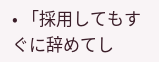• 「採用してもすぐに辞めてし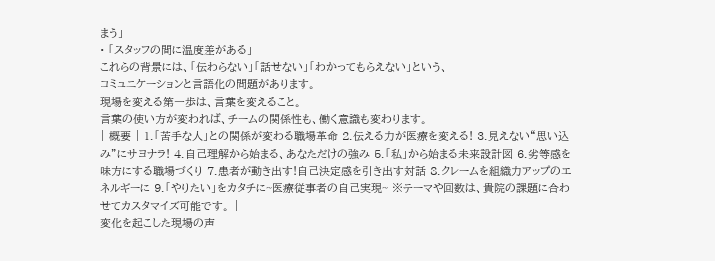まう」
• 「スタッフの間に温度差がある」
これらの背景には、「伝わらない」「話せない」「わかってもらえない」という、
コミュニケーションと言語化の問題があります。
現場を変える第一歩は、言葉を変えること。
言葉の使い方が変われば、チームの関係性も、働く意識も変わります。
| 概要 | 1.「苦手な人」との関係が変わる職場革命 2.伝える力が医療を変える! 3.見えない“思い込み”にサヨナラ! 4.自己理解から始まる、あなただけの強み 5.「私」から始まる未来設計図 6.劣等感を味方にする職場づくり 7.患者が動き出す!自己決定感を引き出す対話 8.クレームを組織力アップのエネルギーに 9.「やりたい」をカタチに~医療従事者の自己実現~ ※テーマや回数は、貴院の課題に合わせてカスタマイズ可能です。 |
変化を起こした現場の声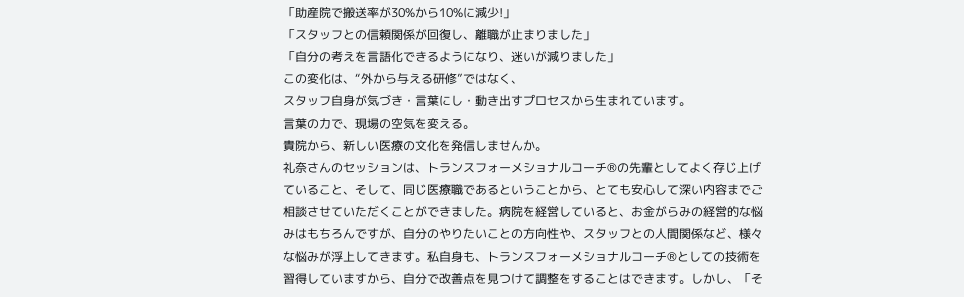「助産院で搬送率が30%から10%に減少!」
「スタッフとの信頼関係が回復し、離職が止まりました」
「自分の考えを言語化できるようになり、迷いが減りました」
この変化は、“外から与える研修”ではなく、
スタッフ自身が気づき・言葉にし・動き出すプロセスから生まれています。
言葉の力で、現場の空気を変える。
貴院から、新しい医療の文化を発信しませんか。
礼奈さんのセッションは、トランスフォーメショナルコーチ®の先輩としてよく存じ上げていること、そして、同じ医療職であるということから、とても安心して深い内容までご相談させていただくことができました。病院を経営していると、お金がらみの経営的な悩みはもちろんですが、自分のやりたいことの方向性や、スタッフとの人間関係など、様々な悩みが浮上してきます。私自身も、トランスフォーメショナルコーチ®としての技術を習得していますから、自分で改善点を見つけて調整をすることはできます。しかし、「そ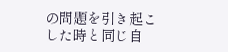の問題を引き起こした時と同じ自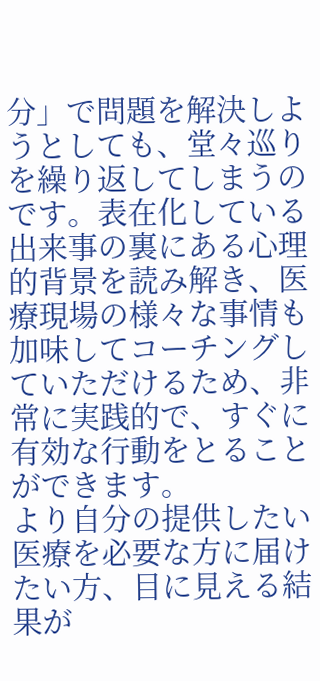分」で問題を解決しようとしても、堂々巡りを繰り返してしまうのです。表在化している出来事の裏にある心理的背景を読み解き、医療現場の様々な事情も加味してコーチングしていただけるため、非常に実践的で、すぐに有効な行動をとることができます。
より自分の提供したい医療を必要な方に届けたい方、目に見える結果が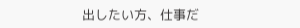出したい方、仕事だ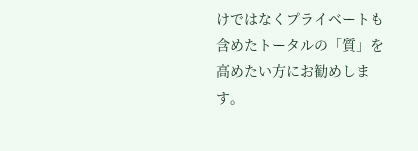けではなくプライベートも含めたトータルの「質」を高めたい方にお勧めします。